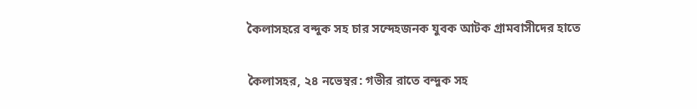কৈলাসহরে বন্দুক সহ চার সন্দেহজনক যুবক আটক গ্রামবাসীদের হাতে

কৈলাসহর, ২৪ নভেম্বর: গভীর রাতে বন্দুক সহ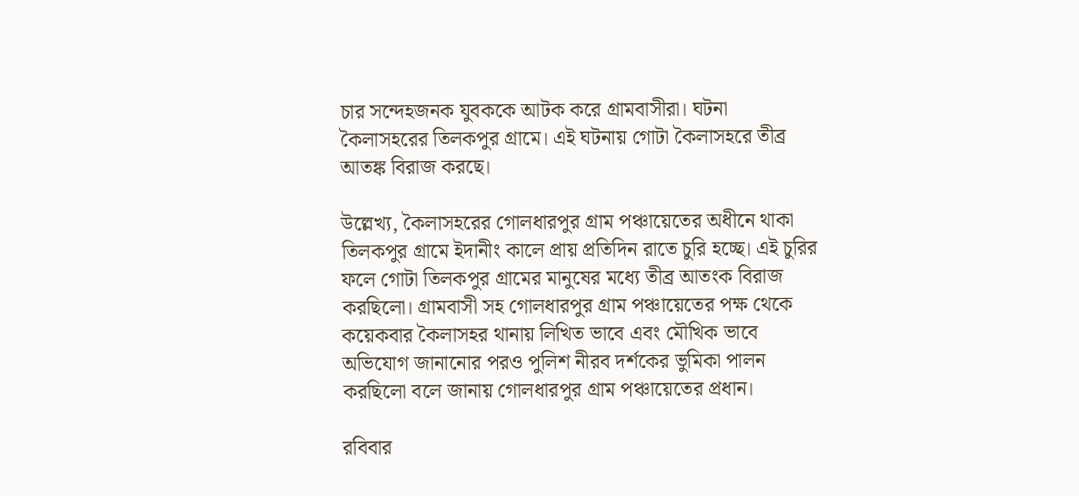চার সন্দেহজনক যুবককে আটক করে গ্রামবাসীরা। ঘটনা কৈলাসহরের তিলকপুর গ্রামে। এই ঘটনায় গোটা কৈলাসহরে তীব্র আতঙ্ক বিরাজ করছে।

উল্লেখ্য, কৈলাসহরের গোলধারপুর গ্রাম পঞ্চায়েতের অধীনে থাকা তিলকপুর গ্রামে ইদানীং কালে প্রায় প্রতিদিন রাতে চুরি হচ্ছে। এই চুরির ফলে গোটা তিলকপুর গ্রামের মানুষের মধ্যে তীব্র আতংক বিরাজ করছিলো। গ্রামবাসী সহ গোলধারপুর গ্রাম পঞ্চায়েতের পক্ষ থেকে কয়েকবার কৈলাসহর থানায় লিখিত ভাবে এবং মৌখিক ভাবে অভিযোগ জানানোর পরও পুলিশ নীরব দর্শকের ভুমিকা পালন করছিলো বলে জানায় গোলধারপুর গ্রাম পঞ্চায়েতের প্রধান।

রবিবার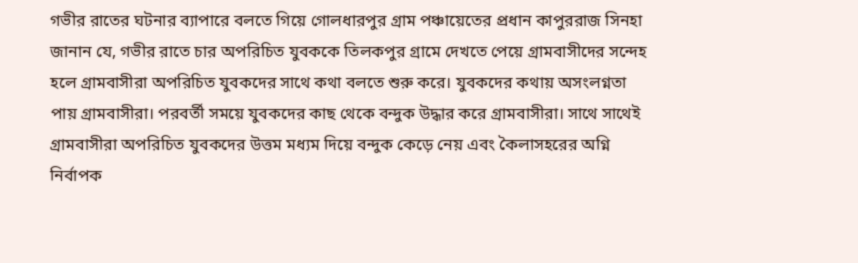গভীর রাতের ঘটনার ব্যাপারে বলতে গিয়ে গোলধারপুর গ্রাম পঞ্চায়েতের প্রধান কাপুররাজ সিনহা জানান যে, গভীর রাতে চার অপরিচিত যুবককে তিলকপুর গ্রামে দেখতে পেয়ে গ্রামবাসীদের সন্দেহ হলে গ্রামবাসীরা অপরিচিত যুবকদের সাথে কথা বলতে শুরু করে। যুবকদের কথায় অসংলগ্নতা পায় গ্রামবাসীরা। পরবর্তী সময়ে যুবকদের কাছ থেকে বন্দুক উদ্ধার করে গ্রামবাসীরা। সাথে সাথেই গ্রামবাসীরা অপরিচিত যুবকদের উত্তম মধ্যম দিয়ে বন্দুক কেড়ে নেয় এবং কৈলাসহরের অগ্নি নির্বাপক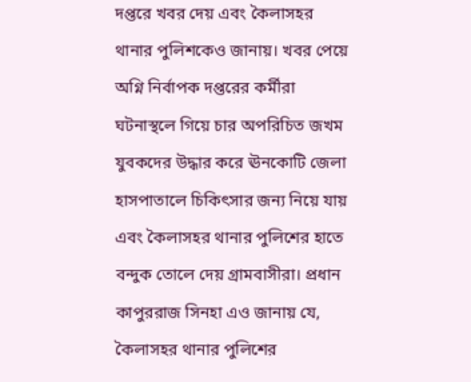দপ্তরে খবর দেয় এবং কৈলাসহর থানার পুলিশকেও জানায়। খবর পেয়ে অগ্নি নির্বাপক দপ্তরের কর্মীরা ঘটনাস্থলে গিয়ে চার অপরিচিত জখম যুবকদের উদ্ধার করে ঊনকোটি জেলা হাসপাতালে চিকিৎসার জন্য নিয়ে যায় এবং কৈলাসহর থানার পুলিশের হাতে বন্দুক তোলে দেয় গ্রামবাসীরা। প্রধান কাপুররাজ সিনহা এও জানায় যে, কৈলাসহর থানার পুলিশের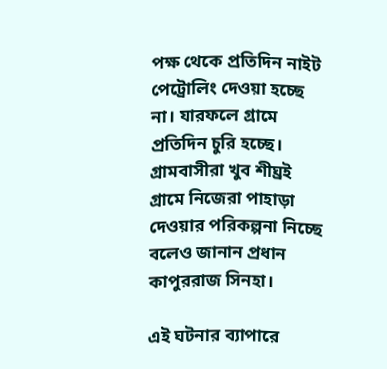পক্ষ থেকে প্রতিদিন নাইট পেট্রোলিং দেওয়া হচ্ছে না। যারফলে গ্রামে প্রতিদিন চুরি হচ্ছে। গ্রামবাসীরা খুব শীঘ্রই গ্রামে নিজেরা পাহাড়া দেওয়ার পরিকল্পনা নিচ্ছে বলেও জানান প্রধান কাপুররাজ সিনহা।

এই ঘটনার ব্যাপারে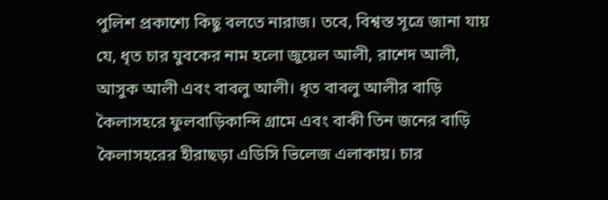পুলিশ প্রকাশ্যে কিছু বলতে নারাজ। তবে, বিশ্বস্ত সূত্রে জানা যায় যে, ধৃত চার যুবকের নাম হলো জুয়েল আলী, রাশেদ আলী, আসুক আলী এবং বাবলু আলী। ধৃত বাবলু আলীর বাড়ি কৈলাসহরে ফুলবাড়িকান্দি গ্রামে এবং বাকী তিন জনের বাড়ি কৈলাসহরের হীরাছড়া এডিসি ভিলেজ এলাকায়। চার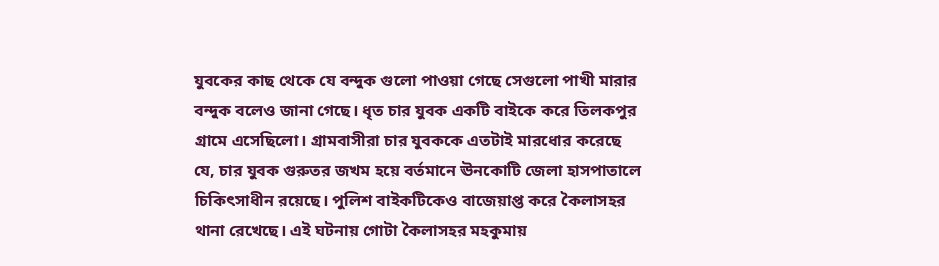যুবকের কাছ থেকে যে বন্দুক গুলো পাওয়া গেছে সেগুলো পাখী মারার বন্দুক বলেও জানা গেছে। ধৃত চার যুবক একটি বাইকে করে তিলকপুর গ্রামে এসেছিলো। গ্রামবাসীরা চার যুবককে এতটাই মারধোর করেছে যে, চার যুবক গুরুতর জখম হয়ে বর্তমানে ঊনকোটি জেলা হাসপাতালে চিকিৎসাধীন রয়েছে। পুলিশ বাইকটিকেও বাজেয়াপ্ত করে কৈলাসহর থানা রেখেছে। এই ঘটনায় গোটা কৈলাসহর মহকুমায়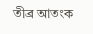তীব্র আতংক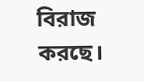বিরাজ করছে।